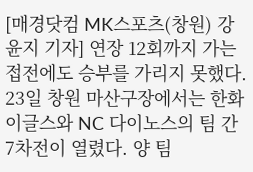[매경닷컴 MK스포츠(창원) 강윤지 기자] 연장 12회까지 가는 접전에도 승부를 가리지 못했다.
23일 창원 마산구장에서는 한화 이글스와 NC 다이노스의 팀 간 7차전이 열렸다. 양 팀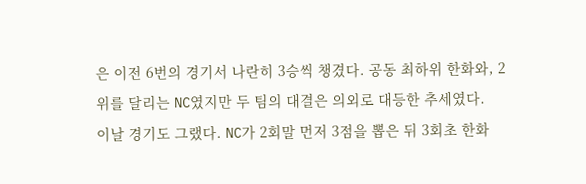은 이전 6번의 경기서 나란히 3승씩 챙겼다. 공동 최하위 한화와, 2위를 달리는 NC였지만 두 팀의 대결은 의외로 대등한 추세였다.
이날 경기도 그랬다. NC가 2회말 먼저 3점을 뽑은 뒤 3회초 한화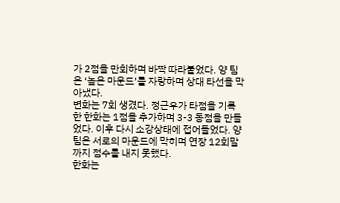가 2점을 만회하며 바짝 따라붙었다. 양 팀은 ‘높은 마운드’를 자랑하며 상대 타선을 막아냈다.
변화는 7회 생겼다. 정근우가 타점을 기록한 한화는 1점을 추가하며 3-3 동점을 만들었다. 이후 다시 소강상태에 접어들었다. 양 팀은 서로의 마운드에 막히며 연장 12회말까지 점수를 내지 못했다.
한화는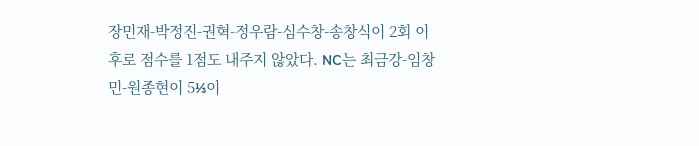장민재-박정진-권혁-정우람-심수창-송창식이 2회 이후로 점수를 1점도 내주지 않았다. NC는 최금강-임창민-원종현이 5⅓이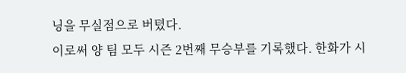닝을 무실점으로 버텼다.
이로써 양 팀 모두 시즌 2번째 무승부를 기록했다. 한화가 시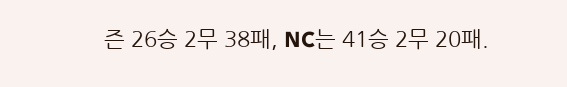즌 26승 2무 38패, NC는 41승 2무 20패.